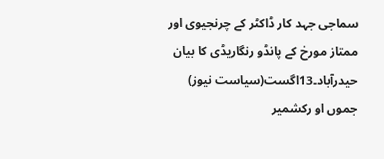سماجی جہد کار ڈاکٹر کے چرنجیوی اور ممتاز مورخ کے پانڈو رنگاریڈی کا بیان
حیدرآباد۔13اگست(سیاست نیوز) جموں او رکشمیر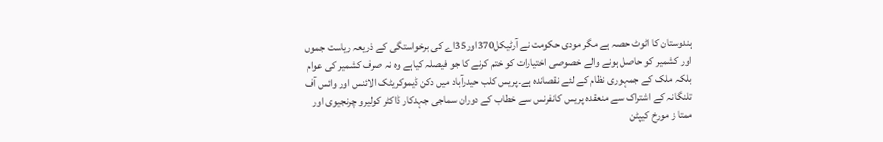ہندوستان کا اٹوٹ حصہ ہے مگر مودی حکومت نے آرٹیکل370اور35اے کی برخواستگی کے ذریعہ ریاست جموں اور کشمیر کو حاصل ہونے والے خصوصی اختیارات کو ختم کرنے کا جو فیصلہ کیاہے وہ نہ صرف کشمیر کی عوام بلکہ ملک کے جمہوری نظام کے لئے نقصاندہ ہے۔پریس کلب حیدرآباد میں دکن ڈیموکریٹک الائنس اور وائس آف تلنگانہ کے اشتراک سے منعقدہ پریس کانفرنس سے خطاب کے دوران سماجی جہدکار ڈاکٹر کولیرو چرنجیوی اور ممتا ز مورخ کیپٹن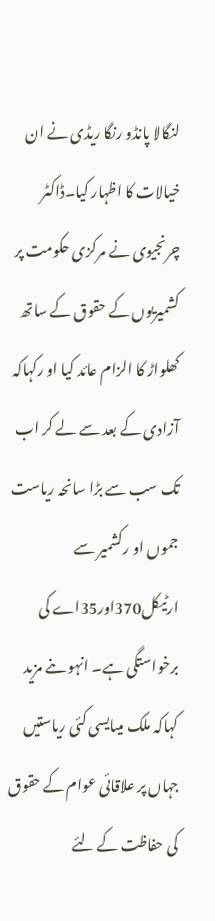لنگالا پانڈو رنگا ریڈی نے ان خیالات کا اظہار کیا۔ڈاکٹر چرنجیوی نے مرکزی حکومت پر کشمیریوں کے حقوق کے ساتھ کھلواڑ کا الزام عائد کیا او رکہاکہ آزادی کے بعد سے لے کر اب تک سب سے بڑا سانحہ ریاست جموں او رکشمیر سے ارٹیکل370اور35اے کی برخواستگی ہے۔ انہو ںنے مزید کہاکہ ملک میںایسی کئی ریاستیں جہاں پر علاقائی عوام کے حقوق کی حفاظت کے لئے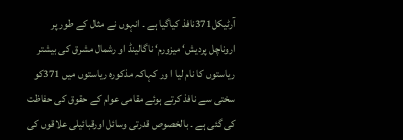آرٹیکل371نافذ کیاگیا ہے ۔ انہوں نے مثال کے طور پر اروناچل پردیش‘ میزورم‘ ناگالینڈ او رشمال مشرق کی بیشتر ریاستوں کا نام لیا ا ور کہاکہ مذکورہ ریاستوں میں 371کو سختی سے نافذ کرتے ہوئے مقامی عوام کے حقوق کی حفاظت کی گئی ہے ۔ بالخصوص قدرتی وسائل اورقبائیلی علاقوں کی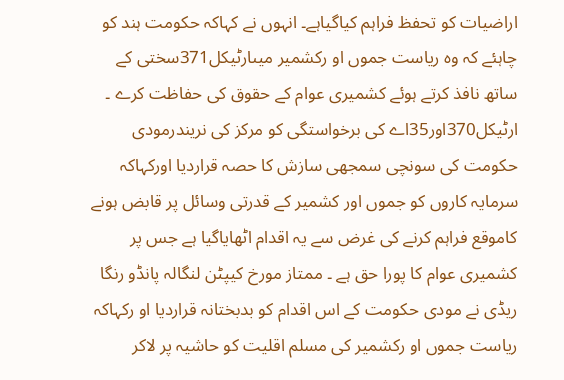اراضیات کو تحفظ فراہم کیاگیاہے۔ انہوں نے کہاکہ حکومت ہند کو چاہئے کہ وہ ریاست جموں او رکشمیر میںارٹیکل371سختی کے ساتھ نافذ کرتے ہوئے کشمیری عوام کے حقوق کی حفاظت کرے ۔ ارٹیکل370اور35اے کی برخواستگی کو مرکز کی نریندرمودی حکومت کی سونچی سمجھی سازش کا حصہ قراردیا اورکہاکہ سرمایہ کاروں کو جموں اور کشمیر کے قدرتی وسائل پر قابض ہونے کاموقع فراہم کرنے کی غرض سے یہ اقدام اٹھایاگیا ہے جس پر کشمیری عوام کا پورا حق ہے ۔ ممتاز مورخ کیپٹن لنگالہ پانڈو رنگا ریڈی نے مودی حکومت کے اس اقدام کو بدبختانہ قراردیا او رکہاکہ ریاست جموں او رکشمیر کی مسلم اقلیت کو حاشیہ پر لاکر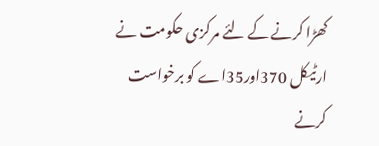کھڑا کرنے کے لئے مرکزی حکومت نے ارٹیکل 370اور35اے کو برخواست کرنے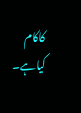کاکام کیاہے۔